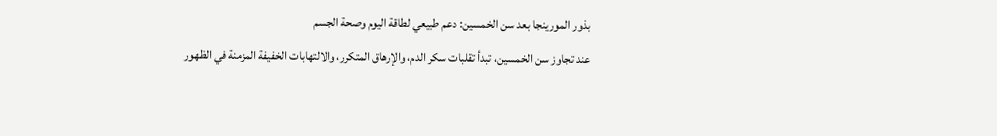بذور المورينجا بعد سن الخمسين: دعم طبيعي لطاقة اليوم وصحة الجسم
عند تجاوز سن الخمسين، تبدأ تقلبات سكر الدم، والإرهاق المتكرر، والالتهابات الخفيفة المزمنة في الظهور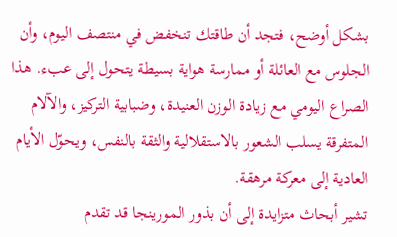بشكل أوضح، فتجد أن طاقتك تنخفض في منتصف اليوم، وأن الجلوس مع العائلة أو ممارسة هواية بسيطة يتحول إلى عبء. هذا الصراع اليومي مع زيادة الوزن العنيدة، وضبابية التركيز، والآلام المتفرقة يسلب الشعور بالاستقلالية والثقة بالنفس، ويحوّل الأيام العادية إلى معركة مرهقة.
تشير أبحاث متزايدة إلى أن بذور المورينجا قد تقدم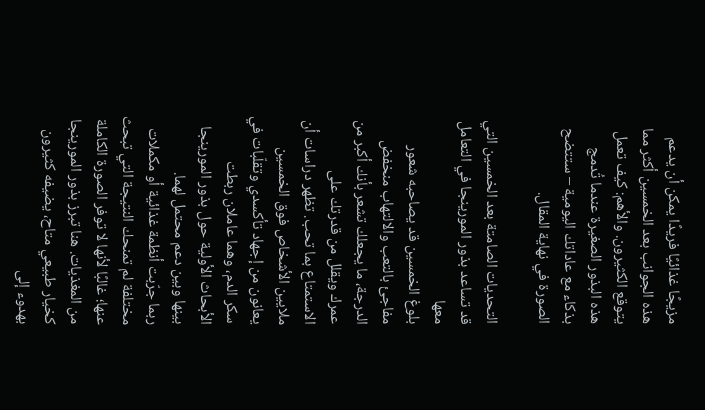مزيجًا غذائيًا فريدًا يمكن أن يدعم هذه الجوانب بعد الخمسين أكثر مما يتوقع الكثيرون. والأهم: كيف تعمل هذه البذور الصغيرة عندما تُدمج بذكاء مع عاداتك اليومية – ستتضح الصورة في نهاية المقال.

التحديات الصامتة بعد الخمسين التي قد تساعد بذور المورينجا في التعامل معها
بلوغ الخمسين قد يصاحبه شعور مفاجئ بالتعب والالتهاب منخفض الدرجة، ما يجعلك تشعر بأنك أكبر من عمرك ويقلل من قدرتك على الاستمتاع بما تحب. تظهر دراسات أن ملايين الأشخاص فوق الخمسين يعانون من إجهاد تأكسدي وتقلّبات في سكر الدم، وهما عاملان ربطت الأبحاث الأولية حول بذور المورينجا بينها وبين دعم محتمل لهما.
ربما جرّبت أنظمة غذائية أو مكملات مختلفة لم تمنحك النتيجة التي تبحث عنها؛ غالبًا لأنها لا توفر الصورة الكاملة من المغذيات. هنا تبرز بذور المورينجا كخيار طبيعي متاح، يضيفه كثيرون بهدوء إلى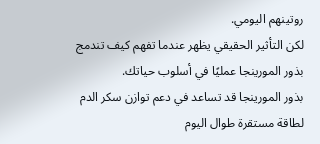روتينهم اليومي.
لكن التأثير الحقيقي يظهر عندما تفهم كيف تندمج بذور المورينجا عمليًا في أسلوب حياتك.
بذور المورينجا قد تساعد في دعم توازن سكر الدم لطاقة مستقرة طوال اليوم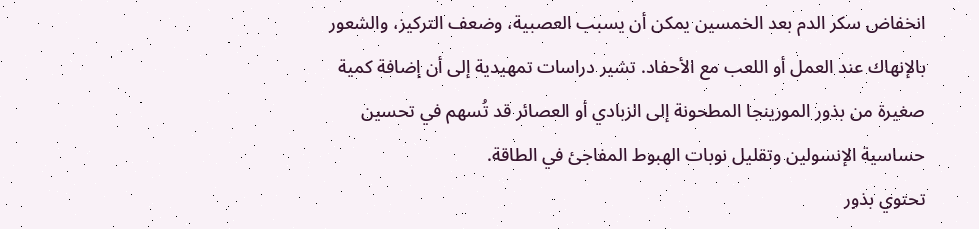انخفاض سكر الدم بعد الخمسين يمكن أن يسبب العصبية، وضعف التركيز، والشعور بالإنهاك عند العمل أو اللعب مع الأحفاد. تشير دراسات تمهيدية إلى أن إضافة كمية صغيرة من بذور المورينجا المطحونة إلى الزبادي أو العصائر قد تُسهم في تحسين حساسية الإنسولين وتقليل نوبات الهبوط المفاجئ في الطاقة.
تحتوي بذور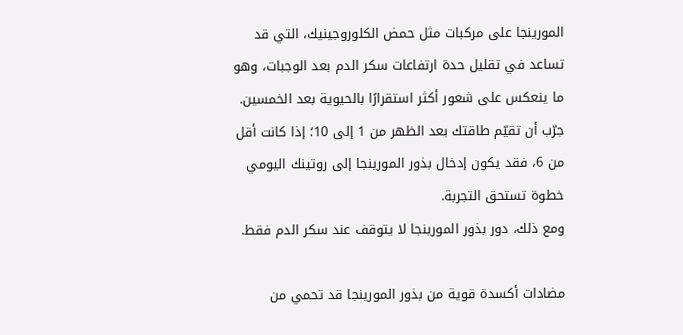المورينجا على مركبات مثل حمض الكلوروجينيك، التي قد تساعد في تقليل حدة ارتفاعات سكر الدم بعد الوجبات، وهو ما ينعكس على شعور أكثر استقرارًا بالحيوية بعد الخمسين.
جرّب أن تقيّم طاقتك بعد الظهر من 1 إلى 10؛ إذا كانت أقل من 6، فقد يكون إدخال بذور المورينجا إلى روتينك اليومي خطوة تستحق التجربة.
ومع ذلك، دور بذور المورينجا لا يتوقف عند سكر الدم فقط.

مضادات أكسدة قوية من بذور المورينجا قد تحمي من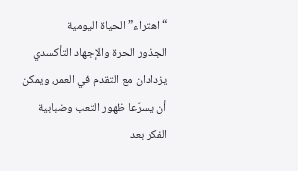“اهتراء” الحياة اليومية
الجذور الحرة والإجهاد التأكسدي يزدادان مع التقدم في العمر، ويمكن أن يسرّعا ظهور التعب وضبابية الفكر بعد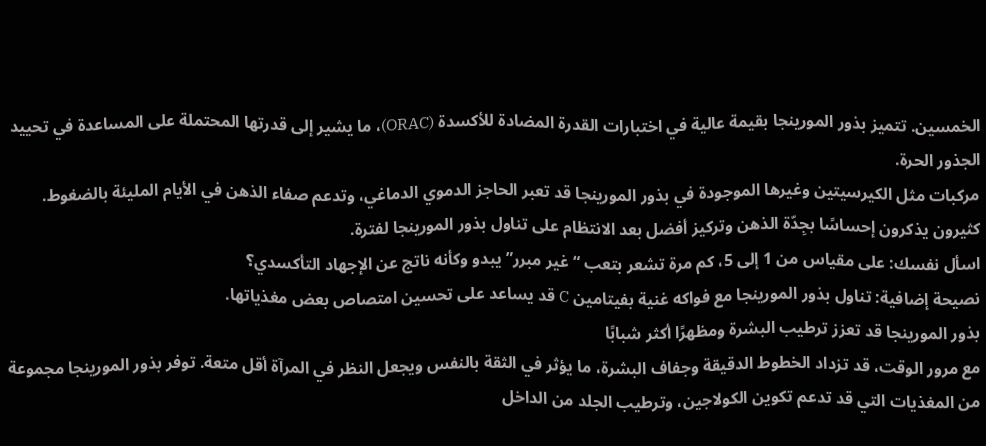الخمسين. تتميز بذور المورينجا بقيمة عالية في اختبارات القدرة المضادة للأكسدة (ORAC)، ما يشير إلى قدرتها المحتملة على المساعدة في تحييد الجذور الحرة.
مركبات مثل الكيرسيتين وغيرها الموجودة في بذور المورينجا قد تعبر الحاجز الدموي الدماغي، وتدعم صفاء الذهن في الأيام المليئة بالضغوط. كثيرون يذكرون إحساسًا بجِدّة الذهن وتركيز أفضل بعد الانتظام على تناول بذور المورينجا لفترة.
اسأل نفسك: على مقياس من 1 إلى 5، كم مرة تشعر بتعب “غير مبرر” يبدو وكأنه ناتج عن الإجهاد التأكسدي؟
نصيحة إضافية: تناول بذور المورينجا مع فواكه غنية بفيتامين C قد يساعد على تحسين امتصاص بعض مغذياتها.
بذور المورينجا قد تعزز ترطيب البشرة ومظهرًا أكثر شبابًا
مع مرور الوقت، قد تزداد الخطوط الدقيقة وجفاف البشرة، ما يؤثر في الثقة بالنفس ويجعل النظر في المرآة أقل متعة. توفر بذور المورينجا مجموعة من المغذيات التي قد تدعم تكوين الكولاجين، وترطيب الجلد من الداخل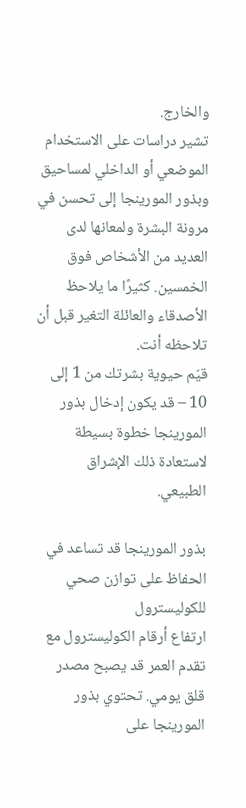والخارج.
تشير دراسات على الاستخدام الموضعي أو الداخلي لمساحيق وبذور المورينجا إلى تحسن في مرونة البشرة ولمعانها لدى العديد من الأشخاص فوق الخمسين. كثيرًا ما يلاحظ الأصدقاء والعائلة التغير قبل أن تلاحظه أنت.
قيّم حيوية بشرتك من 1 إلى 10 – قد يكون إدخال بذور المورينجا خطوة بسيطة لاستعادة ذلك الإشراق الطبيعي.

بذور المورينجا قد تساعد في الحفاظ على توازن صحي للكوليسترول
ارتفاع أرقام الكوليسترول مع تقدم العمر قد يصبح مصدر قلق يومي. تحتوي بذور المورينجا على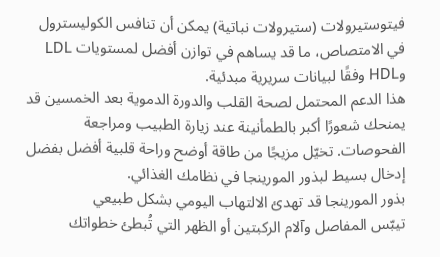فيتوستيرولات (ستيرولات نباتية) يمكن أن تنافس الكوليسترول في الامتصاص، ما قد يساهم في توازن أفضل لمستويات LDL وHDL وفقًا لبيانات سريرية مبدئية.
هذا الدعم المحتمل لصحة القلب والدورة الدموية بعد الخمسين قد يمنحك شعورًا أكبر بالطمأنينة عند زيارة الطبيب ومراجعة الفحوصات. تخيّل مزيجًا من طاقة أوضح وراحة قلبية أفضل بفضل إدخال بسيط لبذور المورينجا في نظامك الغذائي.
بذور المورينجا قد تهدئ الالتهاب اليومي بشكل طبيعي
تيبّس المفاصل وآلام الركبتين أو الظهر التي تُبطئ خطواتك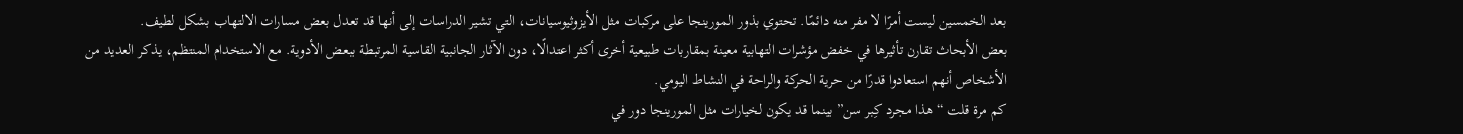بعد الخمسين ليست أمرًا لا مفر منه دائمًا. تحتوي بذور المورينجا على مركبات مثل الأيزوثيوسيانات، التي تشير الدراسات إلى أنها قد تعدل بعض مسارات الالتهاب بشكل لطيف.
بعض الأبحاث تقارن تأثيرها في خفض مؤشرات التهابية معينة بمقاربات طبيعية أخرى أكثر اعتدالًا، دون الآثار الجانبية القاسية المرتبطة ببعض الأدوية. مع الاستخدام المنتظم، يذكر العديد من الأشخاص أنهم استعادوا قدرًا من حرية الحركة والراحة في النشاط اليومي.
كم مرة قلت “هذا مجرد كِبر سن” بينما قد يكون لخيارات مثل المورينجا دور في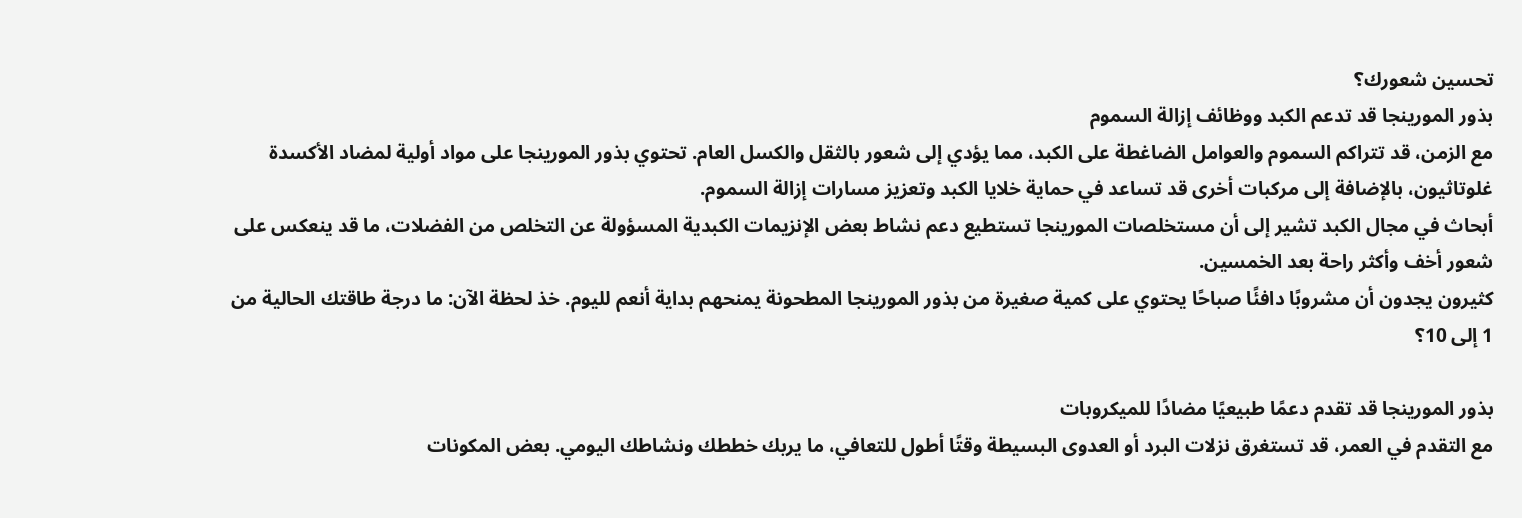تحسين شعورك؟
بذور المورينجا قد تدعم الكبد ووظائف إزالة السموم
مع الزمن، قد تتراكم السموم والعوامل الضاغطة على الكبد، مما يؤدي إلى شعور بالثقل والكسل العام. تحتوي بذور المورينجا على مواد أولية لمضاد الأكسدة غلوتاثيون، بالإضافة إلى مركبات أخرى قد تساعد في حماية خلايا الكبد وتعزيز مسارات إزالة السموم.
أبحاث في مجال الكبد تشير إلى أن مستخلصات المورينجا تستطيع دعم نشاط بعض الإنزيمات الكبدية المسؤولة عن التخلص من الفضلات، ما قد ينعكس على شعور أخف وأكثر راحة بعد الخمسين.
كثيرون يجدون أن مشروبًا دافئًا صباحًا يحتوي على كمية صغيرة من بذور المورينجا المطحونة يمنحهم بداية أنعم لليوم. خذ لحظة الآن: ما درجة طاقتك الحالية من 1 إلى 10؟

بذور المورينجا قد تقدم دعمًا طبيعيًا مضادًا للميكروبات
مع التقدم في العمر، قد تستغرق نزلات البرد أو العدوى البسيطة وقتًا أطول للتعافي، ما يربك خططك ونشاطك اليومي. بعض المكونات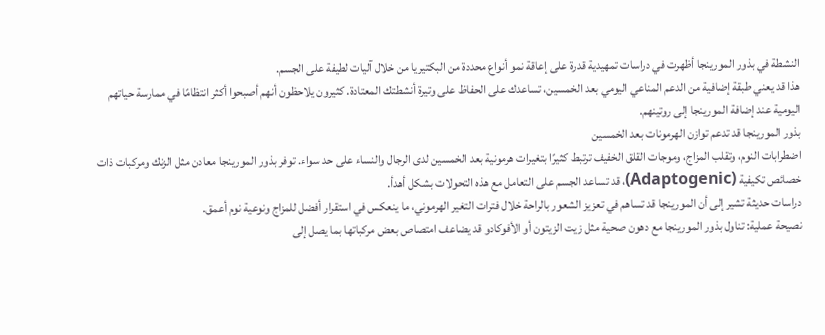النشطة في بذور المورينجا أظهرت في دراسات تمهيدية قدرة على إعاقة نمو أنواع محددة من البكتيريا من خلال آليات لطيفة على الجسم.
هذا قد يعني طبقة إضافية من الدعم المناعي اليومي بعد الخمسين، تساعدك على الحفاظ على وتيرة أنشطتك المعتادة. كثيرون يلاحظون أنهم أصبحوا أكثر انتظامًا في ممارسة حياتهم اليومية عند إضافة المورينجا إلى روتينهم.
بذور المورينجا قد تدعم توازن الهرمونات بعد الخمسين
اضطرابات النوم، وتقلب المزاج، وموجات القلق الخفيف ترتبط كثيرًا بتغيرات هرمونية بعد الخمسين لدى الرجال والنساء على حد سواء. توفر بذور المورينجا معادن مثل الزنك ومركبات ذات خصائص تكيفية (Adaptogenic)، قد تساعد الجسم على التعامل مع هذه التحولات بشكل أهدأ.
دراسات حديثة تشير إلى أن المورينجا قد تساهم في تعزيز الشعور بالراحة خلال فترات التغير الهرموني، ما ينعكس في استقرار أفضل للمزاج ونوعية نوم أعمق.
نصيحة عملية: تناول بذور المورينجا مع دهون صحية مثل زيت الزيتون أو الأفوكادو قد يضاعف امتصاص بعض مركباتها بما يصل إلى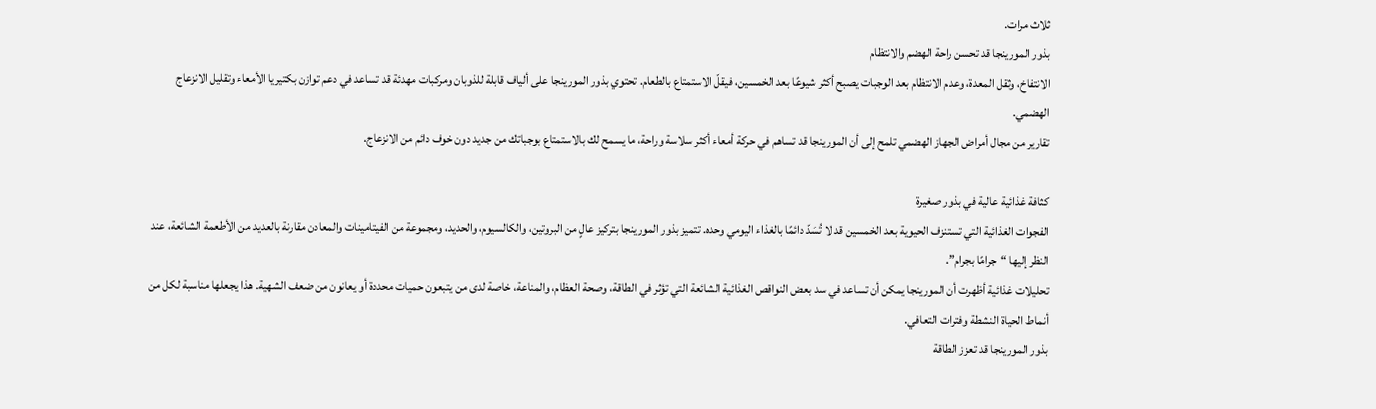ثلاث مرات.
بذور المورينجا قد تحسن راحة الهضم والانتظام
الانتفاخ، وثقل المعدة، وعدم الانتظام بعد الوجبات يصبح أكثر شيوعًا بعد الخمسين، فيقلّ الاستمتاع بالطعام. تحتوي بذور المورينجا على ألياف قابلة للذوبان ومركبات مهدئة قد تساعد في دعم توازن بكتيريا الأمعاء وتقليل الانزعاج الهضمي.
تقارير من مجال أمراض الجهاز الهضمي تلمح إلى أن المورينجا قد تساهم في حركة أمعاء أكثر سلاسة وراحة، ما يسمح لك بالاستمتاع بوجباتك من جديد دون خوف دائم من الانزعاج.

كثافة غذائية عالية في بذور صغيرة
الفجوات الغذائية التي تستنزف الحيوية بعد الخمسين قد لا تُسَدّ دائمًا بالغذاء اليومي وحده. تتميز بذور المورينجا بتركيز عالٍ من البروتين، والكالسيوم، والحديد، ومجموعة من الفيتامينات والمعادن مقارنة بالعديد من الأطعمة الشائعة، عند النظر إليها “جرامًا بجرام”.
تحليلات غذائية أظهرت أن المورينجا يمكن أن تساعد في سد بعض النواقص الغذائية الشائعة التي تؤثر في الطاقة، وصحة العظام، والمناعة، خاصة لدى من يتبعون حميات محددة أو يعانون من ضعف الشهية. هذا يجعلها مناسبة لكل من أنماط الحياة النشطة وفترات التعافي.
بذور المورينجا قد تعزز الطاقة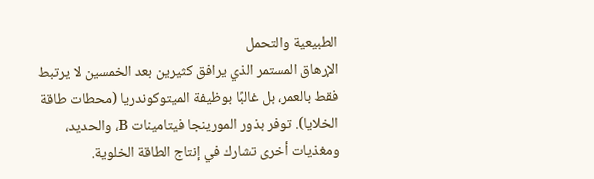الطبيعية والتحمل
الإرهاق المستمر الذي يرافق كثيرين بعد الخمسين لا يرتبط فقط بالعمر، بل غالبًا بوظيفة الميتوكوندريا (محطات طاقة الخلايا). توفر بذور المورينجا فيتامينات B، والحديد، ومغذيات أخرى تشارك في إنتاج الطاقة الخلوية.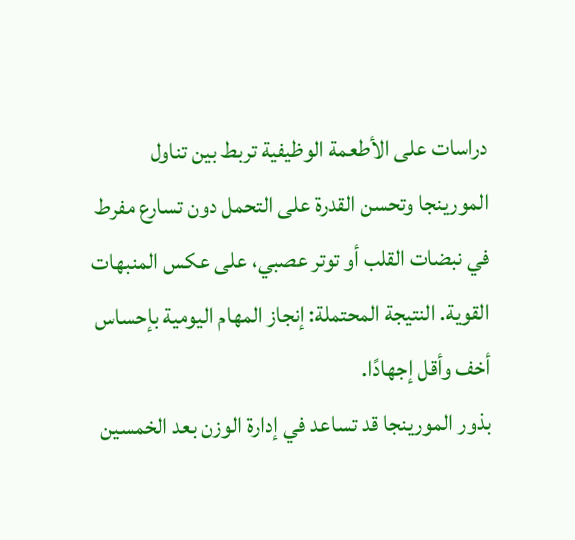دراسات على الأطعمة الوظيفية تربط بين تناول المورينجا وتحسن القدرة على التحمل دون تسارع مفرط في نبضات القلب أو توتر عصبي، على عكس المنبهات القوية. النتيجة المحتملة: إنجاز المهام اليومية بإحساس أخف وأقل إجهادًا.
بذور المورينجا قد تساعد في إدارة الوزن بعد الخمسين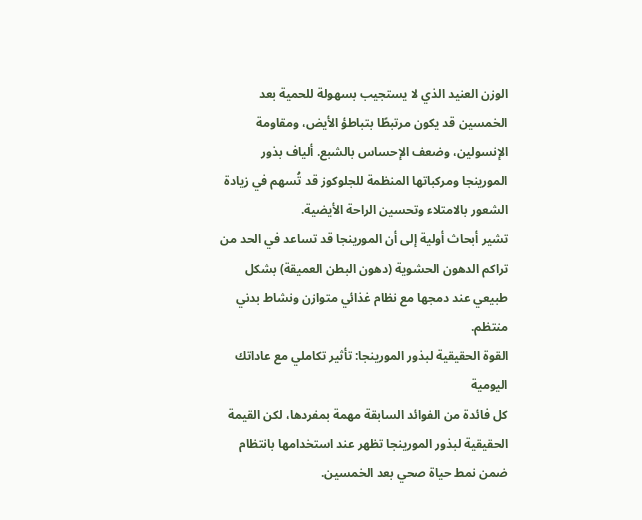الوزن العنيد الذي لا يستجيب بسهولة للحمية بعد الخمسين قد يكون مرتبطًا بتباطؤ الأيض، ومقاومة الإنسولين، وضعف الإحساس بالشبع. ألياف بذور المورينجا ومركباتها المنظمة للجلوكوز قد تُسهم في زيادة الشعور بالامتلاء وتحسين الراحة الأيضية.
تشير أبحاث أولية إلى أن المورينجا قد تساعد في الحد من تراكم الدهون الحشوية (دهون البطن العميقة) بشكل طبيعي عند دمجها مع نظام غذائي متوازن ونشاط بدني منتظم.
القوة الحقيقية لبذور المورينجا: تأثير تكاملي مع عاداتك اليومية
كل فائدة من الفوائد السابقة مهمة بمفردها، لكن القيمة الحقيقية لبذور المورينجا تظهر عند استخدامها بانتظام ضمن نمط حياة صحي بعد الخمسين.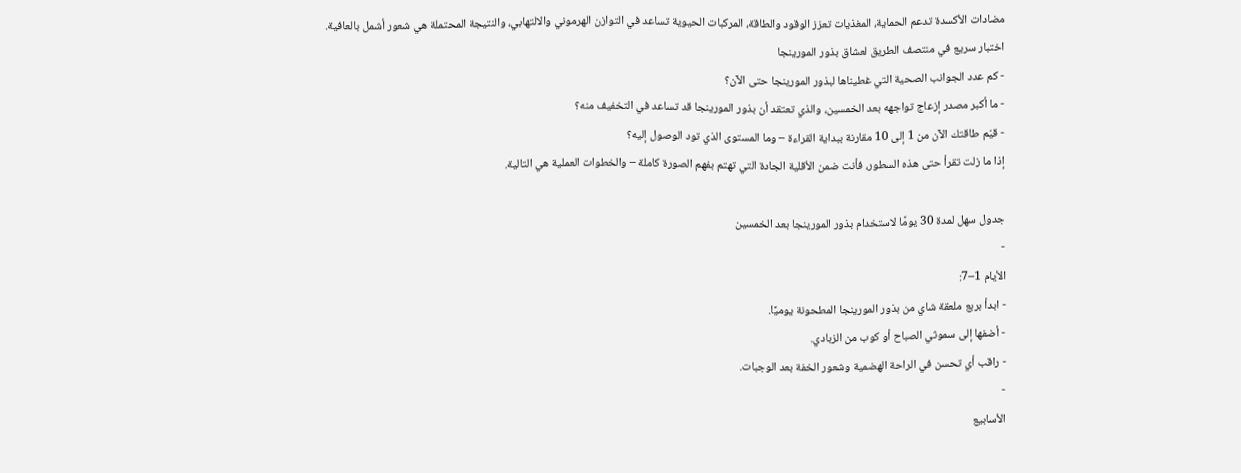مضادات الأكسدة تدعم الحماية، المغذيات تعزز الوقود والطاقة، المركبات الحيوية تساعد في التوازن الهرموني والالتهابي، والنتيجة المحتملة هي شعور أشمل بالعافية.
اختبار سريع في منتصف الطريق لعشاق بذور المورينجا
- كم عدد الجوانب الصحية التي غطيناها لبذور المورينجا حتى الآن؟
- ما أكبر مصدر إزعاج تواجهه بعد الخمسين، والذي تعتقد أن بذور المورينجا قد تساعد في التخفيف منه؟
- قيّم طاقتك الآن من 1 إلى 10 مقارنة ببداية القراءة – وما المستوى الذي تود الوصول إليه؟
إذا ما زلت تقرأ حتى هذه السطور، فأنت ضمن الأقلية الجادة التي تهتم بفهم الصورة كاملة – والخطوات العملية هي التالية.

جدول سهل لمدة 30 يومًا لاستخدام بذور المورينجا بعد الخمسين
-
الأيام 1–7:
- ابدأ بربع ملعقة شاي من بذور المورينجا المطحونة يوميًا.
- أضفها إلى سموثي الصباح أو كوب من الزبادي.
- راقب أي تحسن في الراحة الهضمية وشعور الخفة بعد الوجبات.
-
الأسابيع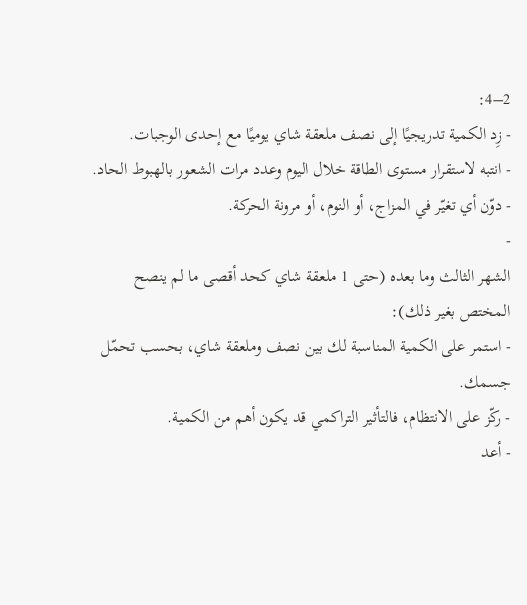2–4:
- زِد الكمية تدريجيًا إلى نصف ملعقة شاي يوميًا مع إحدى الوجبات.
- انتبه لاستقرار مستوى الطاقة خلال اليوم وعدد مرات الشعور بالهبوط الحاد.
- دوّن أي تغيّر في المزاج، أو النوم، أو مرونة الحركة.
-
الشهر الثالث وما بعده (حتى 1 ملعقة شاي كحد أقصى ما لم ينصح المختص بغير ذلك):
- استمر على الكمية المناسبة لك بين نصف وملعقة شاي، بحسب تحمّل جسمك.
- ركّز على الانتظام، فالتأثير التراكمي قد يكون أهم من الكمية.
- أعد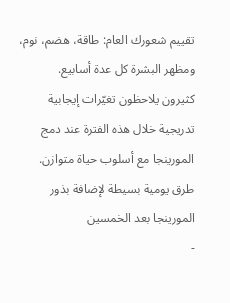تقييم شعورك العام: طاقة، هضم، نوم، ومظهر البشرة كل عدة أسابيع.
كثيرون يلاحظون تغيّرات إيجابية تدريجية خلال هذه الفترة عند دمج المورينجا مع أسلوب حياة متوازن.
طرق يومية بسيطة لإضافة بذور المورينجا بعد الخمسين
-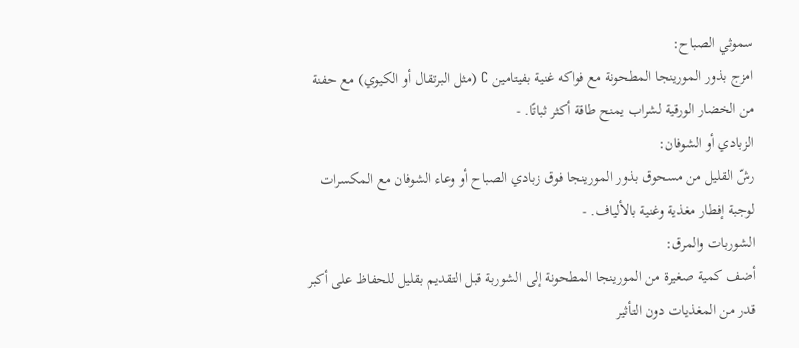سموثي الصباح:
امزج بذور المورينجا المطحونة مع فواكه غنية بفيتامين C (مثل البرتقال أو الكيوي) مع حفنة من الخضار الورقية لشراب يمنح طاقة أكثر ثباتًا. -
الزبادي أو الشوفان:
رشّ القليل من مسحوق بذور المورينجا فوق زبادي الصباح أو وعاء الشوفان مع المكسرات لوجبة إفطار مغذية وغنية بالألياف. -
الشوربات والمرق:
أضف كمية صغيرة من المورينجا المطحونة إلى الشوربة قبل التقديم بقليل للحفاظ على أكبر قدر من المغذيات دون التأثير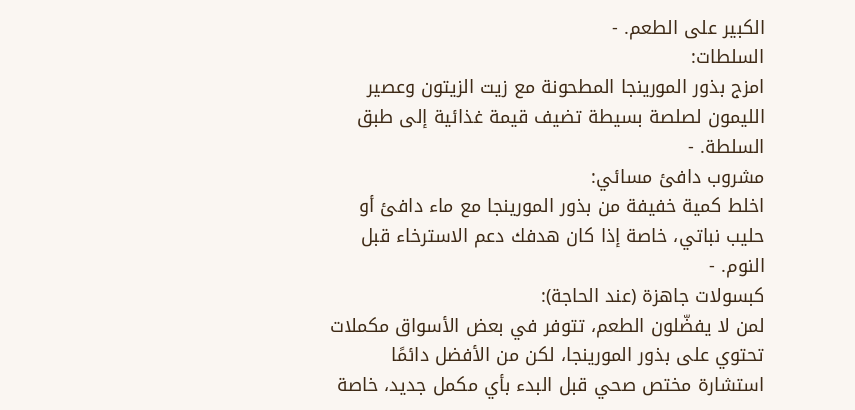الكبير على الطعم. -
السلطات:
امزج بذور المورينجا المطحونة مع زيت الزيتون وعصير الليمون لصلصة بسيطة تضيف قيمة غذائية إلى طبق السلطة. -
مشروب دافئ مسائي:
اخلط كمية خفيفة من بذور المورينجا مع ماء دافئ أو حليب نباتي، خاصة إذا كان هدفك دعم الاسترخاء قبل النوم. -
كبسولات جاهزة (عند الحاجة):
لمن لا يفضّلون الطعم، تتوفر في بعض الأسواق مكملات تحتوي على بذور المورينجا، لكن من الأفضل دائمًا استشارة مختص صحي قبل البدء بأي مكمل جديد، خاصة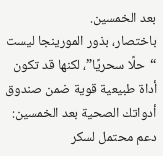بعد الخمسين.
باختصار، بذور المورينجا ليست “حلًا سحريًا”، لكنها قد تكون أداة طبيعية قوية ضمن صندوق أدواتك الصحية بعد الخمسين: دعم محتمل لسكر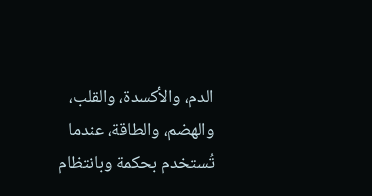الدم، والأكسدة، والقلب، والهضم، والطاقة، عندما تُستخدم بحكمة وبانتظام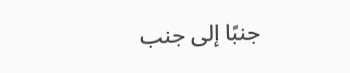جنبًا إلى جنب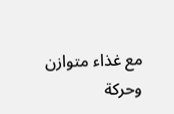مع غذاء متوازن وحركة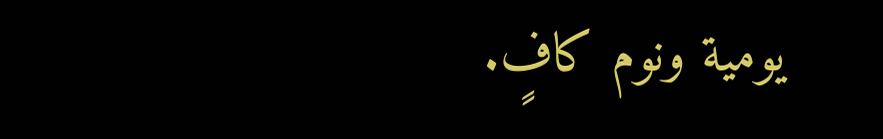يومية ونوم كافٍ.